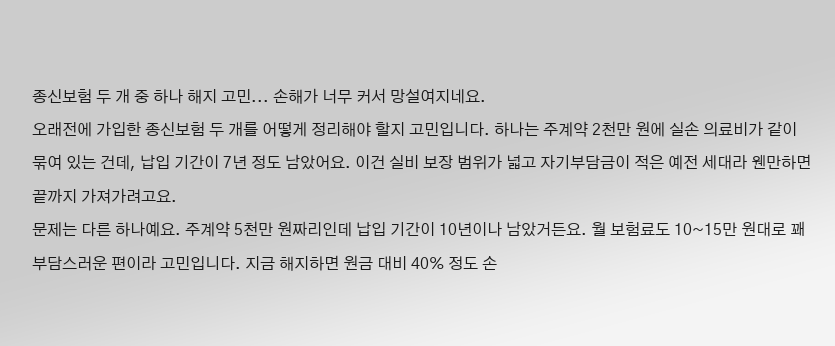종신보험 두 개 중 하나 해지 고민... 손해가 너무 커서 망설여지네요.
오래전에 가입한 종신보험 두 개를 어떻게 정리해야 할지 고민입니다. 하나는 주계약 2천만 원에 실손 의료비가 같이 묶여 있는 건데, 납입 기간이 7년 정도 남았어요. 이건 실비 보장 범위가 넓고 자기부담금이 적은 예전 세대라 웬만하면 끝까지 가져가려고요.
문제는 다른 하나예요. 주계약 5천만 원짜리인데 납입 기간이 10년이나 남았거든요. 월 보험료도 10~15만 원대로 꽤 부담스러운 편이라 고민입니다. 지금 해지하면 원금 대비 40% 정도 손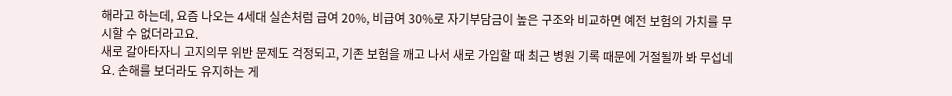해라고 하는데, 요즘 나오는 4세대 실손처럼 급여 20%, 비급여 30%로 자기부담금이 높은 구조와 비교하면 예전 보험의 가치를 무시할 수 없더라고요.
새로 갈아타자니 고지의무 위반 문제도 걱정되고, 기존 보험을 깨고 나서 새로 가입할 때 최근 병원 기록 때문에 거절될까 봐 무섭네요. 손해를 보더라도 유지하는 게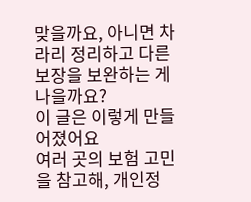맞을까요, 아니면 차라리 정리하고 다른 보장을 보완하는 게 나을까요?
이 글은 이렇게 만들어졌어요
여러 곳의 보험 고민을 참고해, 개인정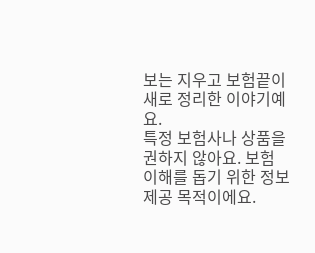보는 지우고 보험끝이 새로 정리한 이야기예요.
특정 보험사나 상품을 권하지 않아요. 보험 이해를 돕기 위한 정보 제공 목적이에요.